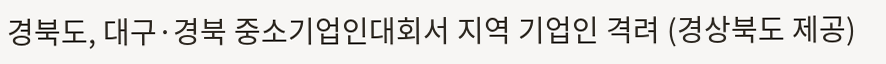경북도, 대구·경북 중소기업인대회서 지역 기업인 격려 (경상북도 제공)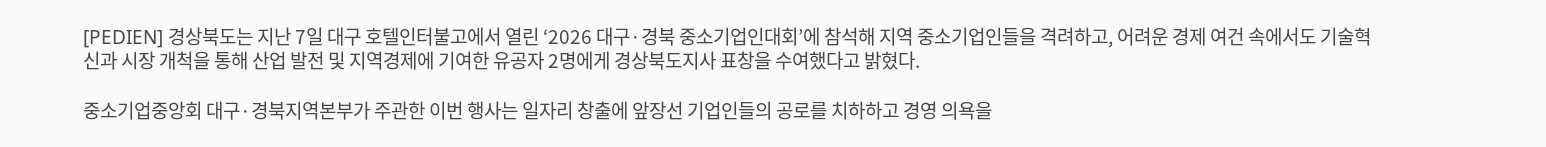[PEDIEN] 경상북도는 지난 7일 대구 호텔인터불고에서 열린 ‘2026 대구·경북 중소기업인대회’에 참석해 지역 중소기업인들을 격려하고, 어려운 경제 여건 속에서도 기술혁신과 시장 개척을 통해 산업 발전 및 지역경제에 기여한 유공자 2명에게 경상북도지사 표창을 수여했다고 밝혔다.

중소기업중앙회 대구·경북지역본부가 주관한 이번 행사는 일자리 창출에 앞장선 기업인들의 공로를 치하하고 경영 의욕을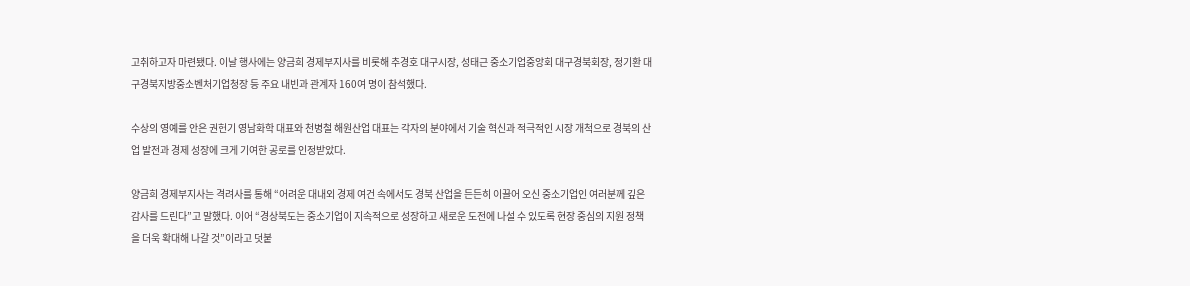고취하고자 마련됐다. 이날 행사에는 양금희 경제부지사를 비롯해 추경호 대구시장, 성태근 중소기업중앙회 대구경북회장, 정기환 대구경북지방중소벤처기업청장 등 주요 내빈과 관계자 160여 명이 참석했다.

수상의 영예를 안은 권헌기 영남화학 대표와 천병철 해원산업 대표는 각자의 분야에서 기술 혁신과 적극적인 시장 개척으로 경북의 산업 발전과 경제 성장에 크게 기여한 공로를 인정받았다.

양금희 경제부지사는 격려사를 통해 “어려운 대내외 경제 여건 속에서도 경북 산업을 든든히 이끌어 오신 중소기업인 여러분께 깊은 감사를 드린다”고 말했다. 이어 “경상북도는 중소기업이 지속적으로 성장하고 새로운 도전에 나설 수 있도록 현장 중심의 지원 정책을 더욱 확대해 나갈 것”이라고 덧붙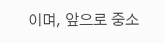이며, 앞으로 중소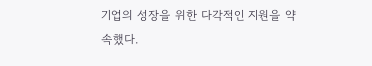기업의 성장을 위한 다각적인 지원을 약속했다.